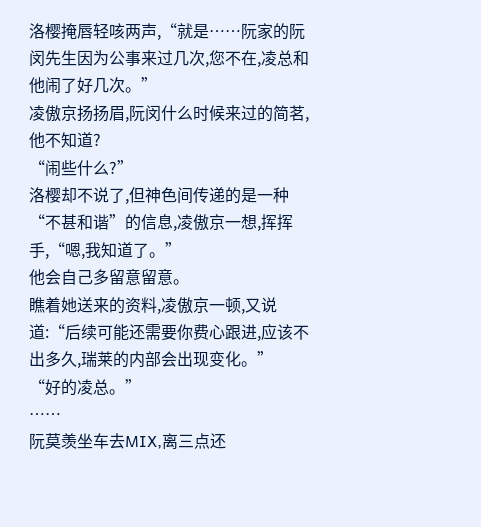洛樱掩唇轻咳两声,“就是……阮家的阮闵先生因为公事来过几次,您不在,凌总和他闹了好几次。”
凌傲京扬扬眉,阮闵什么时候来过的简茗,他不知道?
“闹些什么?”
洛樱却不说了,但神色间传递的是一种“不甚和谐”的信息,凌傲京一想,挥挥手,“嗯,我知道了。”
他会自己多留意留意。
瞧着她送来的资料,凌傲京一顿,又说道:“后续可能还需要你费心跟进,应该不出多久,瑞莱的内部会出现变化。”
“好的凌总。”
……
阮莫羡坐车去MIX,离三点还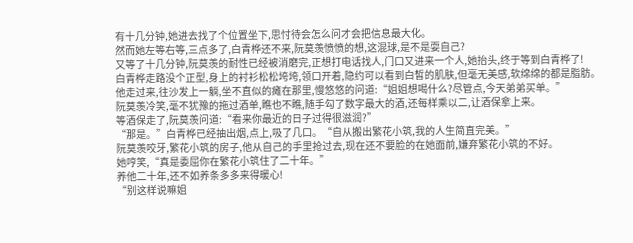有十几分钟,她进去找了个位置坐下,思忖待会怎么问才会把信息最大化。
然而她左等右等,三点多了,白青桦还不来,阮莫羡愤愤的想,这混球,是不是耍自己?
又等了十几分钟,阮莫羡的耐性已经被消磨完,正想打电话找人,门口又进来一个人,她抬头,终于等到白青桦了!
白青桦走路没个正型,身上的衬衫松松垮垮,领口开着,隐约可以看到白皙的肌肤,但毫无美感,软绵绵的都是脂肪。
他走过来,往沙发上一躺,坐不直似的瘫在那里,慢悠悠的问道:“姐姐想喝什么?尽管点,今天弟弟买单。”
阮莫羡冷笑,毫不犹豫的拖过酒单,瞧也不瞧,随手勾了数字最大的酒,还每样乘以二,让酒保拿上来。
等酒保走了,阮莫羡问道:“看来你最近的日子过得很滋润?”
“那是。”白青桦已经抽出烟,点上,吸了几口。“自从搬出繁花小筑,我的人生简直完美。”
阮莫羡咬牙,繁花小筑的房子,他从自己的手里抢过去,现在还不要脸的在她面前,嫌弃繁花小筑的不好。
她哼笑,“真是委屈你在繁花小筑住了二十年。”
养他二十年,还不如养条多多来得暖心!
“别这样说嘛姐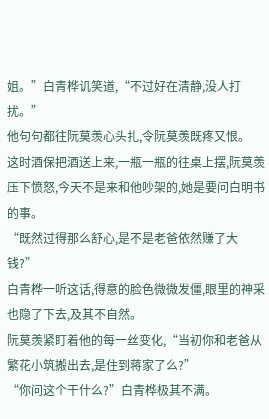姐。”白青桦讥笑道,“不过好在清静,没人打扰。”
他句句都往阮莫羡心头扎,令阮莫羡既疼又恨。
这时酒保把酒送上来,一瓶一瓶的往桌上摆,阮莫羡压下愤怒,今天不是来和他吵架的,她是要问白明书的事。
“既然过得那么舒心,是不是老爸依然赚了大钱?”
白青桦一听这话,得意的脸色微微发僵,眼里的神采也隐了下去,及其不自然。
阮莫羡紧盯着他的每一丝变化,“当初你和老爸从繁花小筑搬出去,是住到蒋家了么?”
“你问这个干什么?”白青桦极其不满。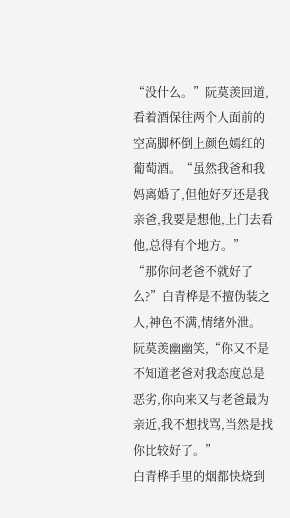“没什么。”阮莫羡回道,看着酒保往两个人面前的空高脚杯倒上颜色嫣红的葡萄酒。“虽然我爸和我妈离婚了,但他好歹还是我亲爸,我要是想他,上门去看他,总得有个地方。”
“那你问老爸不就好了么?”白青桦是不擅伪装之人,神色不满,情绪外泄。
阮莫羡幽幽笑,“你又不是不知道老爸对我态度总是恶劣,你向来又与老爸最为亲近,我不想找骂,当然是找你比较好了。”
白青桦手里的烟都快烧到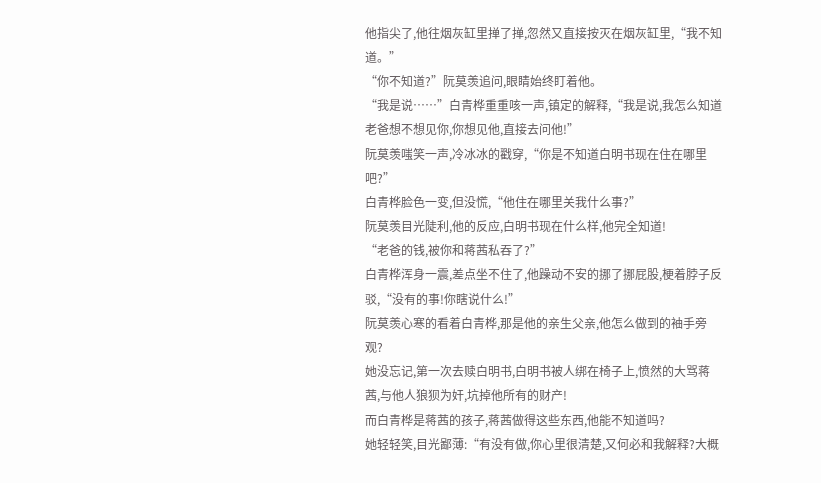他指尖了,他往烟灰缸里掸了掸,忽然又直接按灭在烟灰缸里,“我不知道。”
“你不知道?”阮莫羡追问,眼睛始终盯着他。
“我是说……”白青桦重重咳一声,镇定的解释,“我是说,我怎么知道老爸想不想见你,你想见他,直接去问他!”
阮莫羡嗤笑一声,冷冰冰的戳穿,“你是不知道白明书现在住在哪里吧?”
白青桦脸色一变,但没慌,“他住在哪里关我什么事?”
阮莫羡目光陡利,他的反应,白明书现在什么样,他完全知道!
“老爸的钱,被你和蒋茜私吞了?”
白青桦浑身一震,差点坐不住了,他躁动不安的挪了挪屁股,梗着脖子反驳,“没有的事!你瞎说什么!”
阮莫羡心寒的看着白青桦,那是他的亲生父亲,他怎么做到的袖手旁观?
她没忘记,第一次去赎白明书,白明书被人绑在椅子上,愤然的大骂蒋茜,与他人狼狈为奸,坑掉他所有的财产!
而白青桦是蒋茜的孩子,蒋茜做得这些东西,他能不知道吗?
她轻轻笑,目光鄙薄:“有没有做,你心里很清楚,又何必和我解释?大概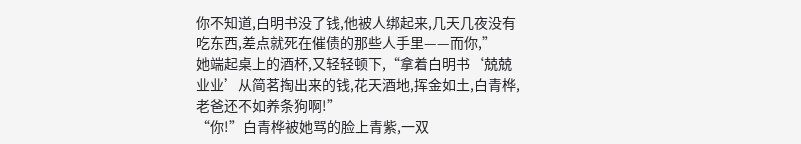你不知道,白明书没了钱,他被人绑起来,几天几夜没有吃东西,差点就死在催债的那些人手里——而你,”
她端起桌上的酒杯,又轻轻顿下,“拿着白明书‘兢兢业业’从简茗掏出来的钱,花天酒地,挥金如土,白青桦,老爸还不如养条狗啊!”
“你!”白青桦被她骂的脸上青紫,一双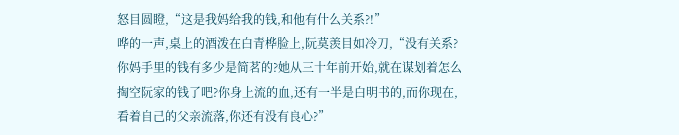怒目圆瞪,“这是我妈给我的钱,和他有什么关系?!”
哗的一声,桌上的酒泼在白青桦脸上,阮莫羡目如冷刀,“没有关系?你妈手里的钱有多少是简茗的?她从三十年前开始,就在谋划着怎么掏空阮家的钱了吧?你身上流的血,还有一半是白明书的,而你现在,看着自己的父亲流落,你还有没有良心?”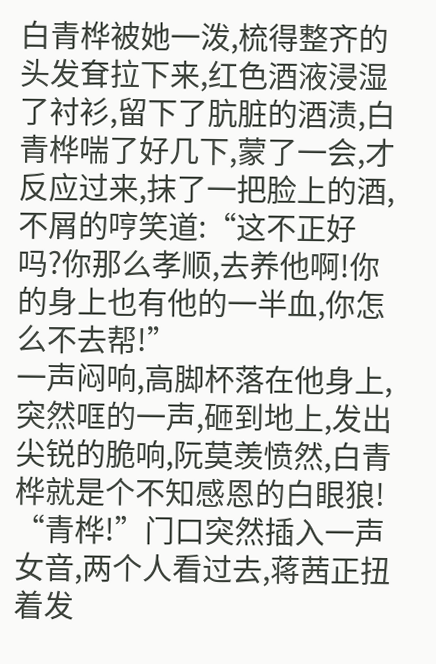白青桦被她一泼,梳得整齐的头发耷拉下来,红色酒液浸湿了衬衫,留下了肮脏的酒渍,白青桦喘了好几下,蒙了一会,才反应过来,抹了一把脸上的酒,不屑的哼笑道:“这不正好吗?你那么孝顺,去养他啊!你的身上也有他的一半血,你怎么不去帮!”
一声闷响,高脚杯落在他身上,突然哐的一声,砸到地上,发出尖锐的脆响,阮莫羡愤然,白青桦就是个不知感恩的白眼狼!
“青桦!”门口突然插入一声女音,两个人看过去,蒋茜正扭着发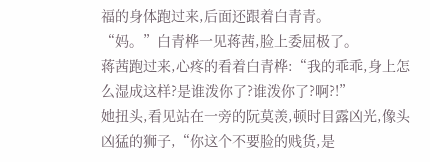福的身体跑过来,后面还跟着白青青。
“妈。”白青桦一见蒋茜,脸上委屈极了。
蒋茜跑过来,心疼的看着白青桦:“我的乖乖,身上怎么湿成这样?是谁泼你了?谁泼你了?啊?!”
她扭头,看见站在一旁的阮莫羡,顿时目露凶光,像头凶猛的狮子,“你这个不要脸的贱货,是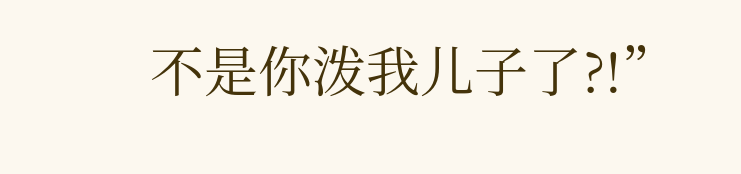不是你泼我儿子了?!”